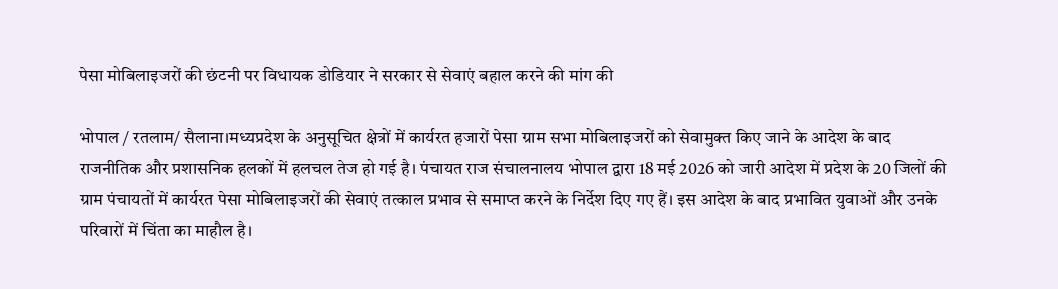पेसा मोबिलाइजरों की छंटनी पर विधायक डोडियार ने सरकार से सेवाएं बहाल करने की मांग की

भोपाल / रतलाम/ सैलाना।मध्यप्रदेश के अनुसूचित क्षेत्रों में कार्यरत हजारों पेसा ग्राम सभा मोबिलाइजरों को सेवामुक्त किए जाने के आदेश के बाद राजनीतिक और प्रशासनिक हलकों में हलचल तेज हो गई है। पंचायत राज संचालनालय भोपाल द्वारा 18 मई 2026 को जारी आदेश में प्रदेश के 20 जिलों की ग्राम पंचायतों में कार्यरत पेसा मोबिलाइजरों की सेवाएं तत्काल प्रभाव से समाप्त करने के निर्देश दिए गए हैं। इस आदेश के बाद प्रभावित युवाओं और उनके परिवारों में चिंता का माहौल है।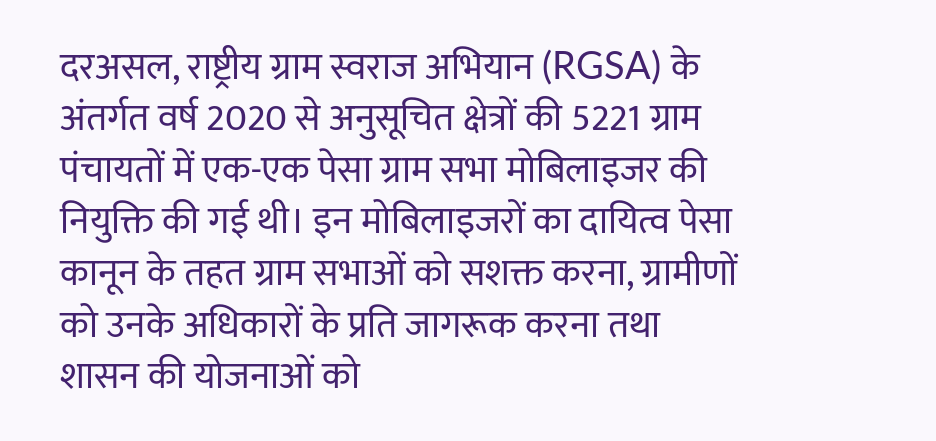दरअसल, राष्ट्रीय ग्राम स्वराज अभियान (RGSA) के अंतर्गत वर्ष 2020 से अनुसूचित क्षेत्रों की 5221 ग्राम पंचायतों में एक-एक पेसा ग्राम सभा मोबिलाइजर की नियुक्ति की गई थी। इन मोबिलाइजरों का दायित्व पेसा कानून के तहत ग्राम सभाओं को सशक्त करना, ग्रामीणों को उनके अधिकारों के प्रति जागरूक करना तथा शासन की योजनाओं को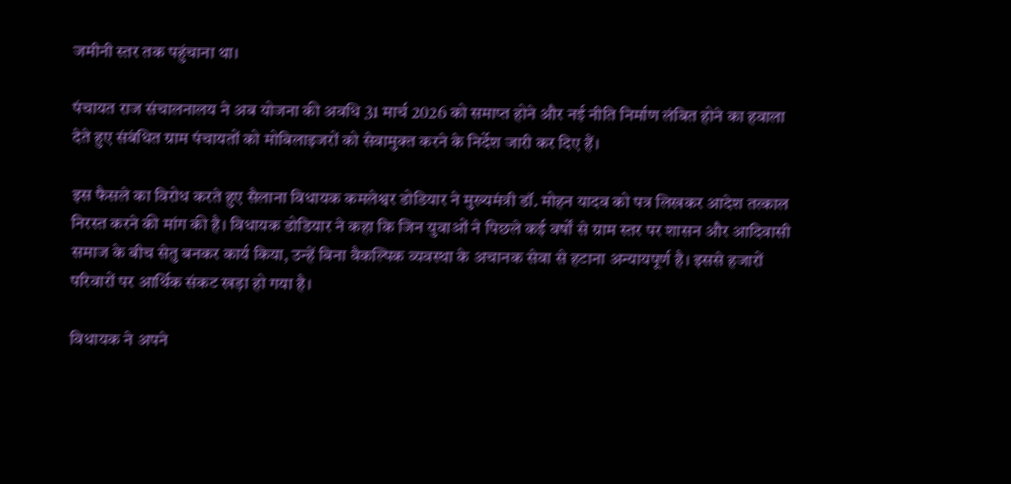जमीनी स्तर तक पहुंचाना था।

पंचायत राज संचालनालय ने अब योजना की अवधि 31 मार्च 2026 को समाप्त होने और नई नीति निर्माण लंबित होने का हवाला देते हुए संबंधित ग्राम पंचायतों को मोबिलाइजरों को सेवामुक्त करने के निर्देश जारी कर दिए हैं।

इस फैसले का विरोध करते हुए सैलाना विधायक कमलेश्वर डोडियार ने मुख्यमंत्री डॉ. मोहन यादव को पत्र लिखकर आदेश तत्काल निरस्त करने की मांग की है। विधायक डोडियार ने कहा कि जिन युवाओं ने पिछले कई वर्षों से ग्राम स्तर पर शासन और आदिवासी समाज के बीच सेतु बनकर कार्य किया, उन्हें बिना वैकल्पिक व्यवस्था के अचानक सेवा से हटाना अन्यायपूर्ण है। इससे हजारों परिवारों पर आर्थिक संकट खड़ा हो गया है।

विधायक ने अपने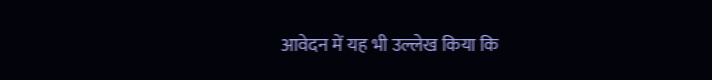आवेदन में यह भी उल्लेख किया कि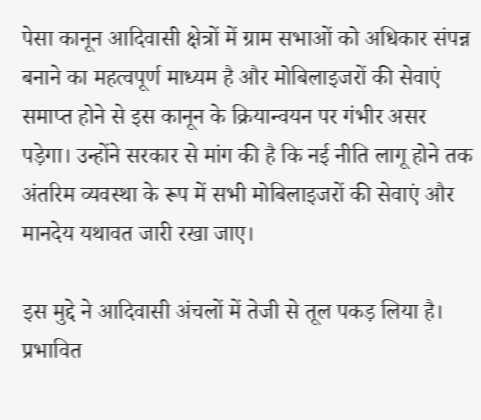पेसा कानून आदिवासी क्षेत्रों में ग्राम सभाओं को अधिकार संपन्न बनाने का महत्वपूर्ण माध्यम है और मोबिलाइजरों की सेवाएं समाप्त होने से इस कानून के क्रियान्वयन पर गंभीर असर पड़ेगा। उन्होंने सरकार से मांग की है कि नई नीति लागू होने तक अंतरिम व्यवस्था के रूप में सभी मोबिलाइजरों की सेवाएं और मानदेय यथावत जारी रखा जाए।

इस मुद्दे ने आदिवासी अंचलों में तेजी से तूल पकड़ लिया है। प्रभावित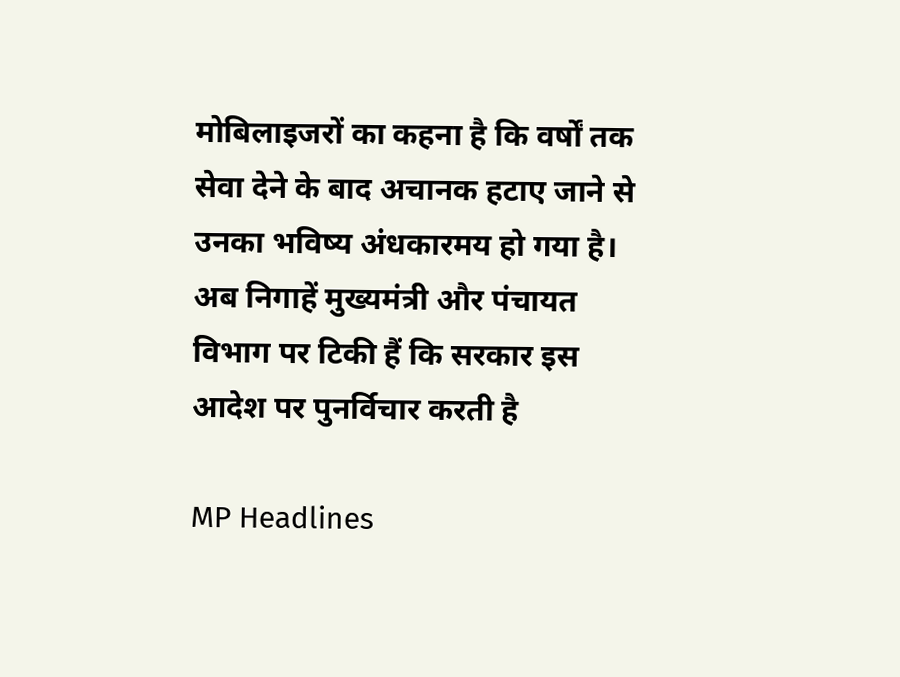मोबिलाइजरों का कहना है कि वर्षों तक सेवा देने के बाद अचानक हटाए जाने से उनका भविष्य अंधकारमय हो गया है। अब निगाहें मुख्यमंत्री और पंचायत विभाग पर टिकी हैं कि सरकार इस आदेश पर पुनर्विचार करती है

MP Headlines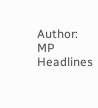Author: MP Headlines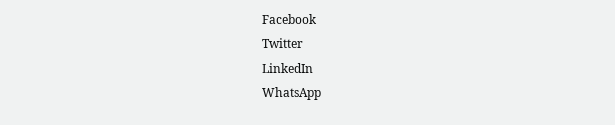Facebook
Twitter
LinkedIn
WhatsApp